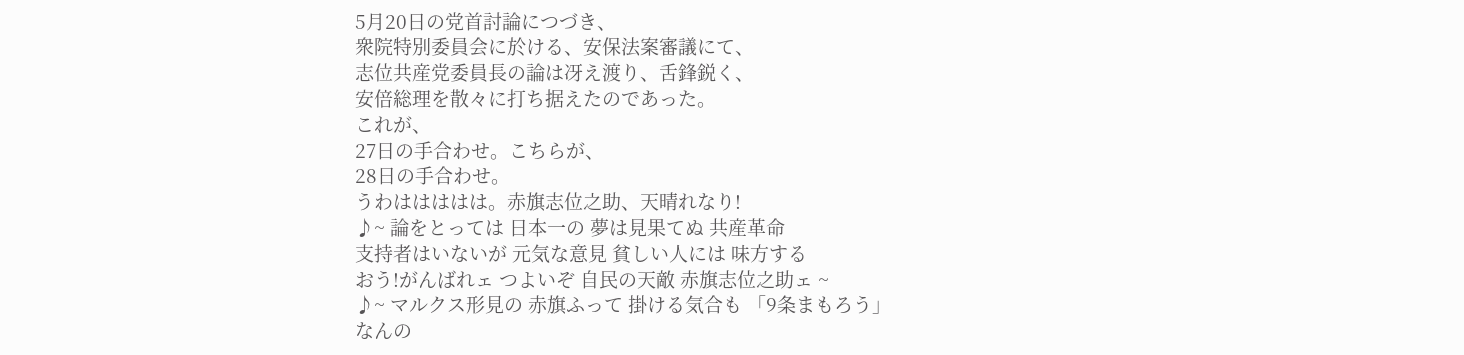5月20日の党首討論につづき、
衆院特別委員会に於ける、安保法案審議にて、
志位共産党委員長の論は冴え渡り、舌鋒鋭く、
安倍総理を散々に打ち据えたのであった。
これが、
27日の手合わせ。こちらが、
28日の手合わせ。
うわははははは。赤旗志位之助、天晴れなり!
♪~ 論をとっては 日本一の 夢は見果てぬ 共産革命
支持者はいないが 元気な意見 貧しい人には 味方する
おう!がんばれェ つよいぞ 自民の天敵 赤旗志位之助ェ ~
♪~ マルクス形見の 赤旗ふって 掛ける気合も 「9条まもろう」
なんの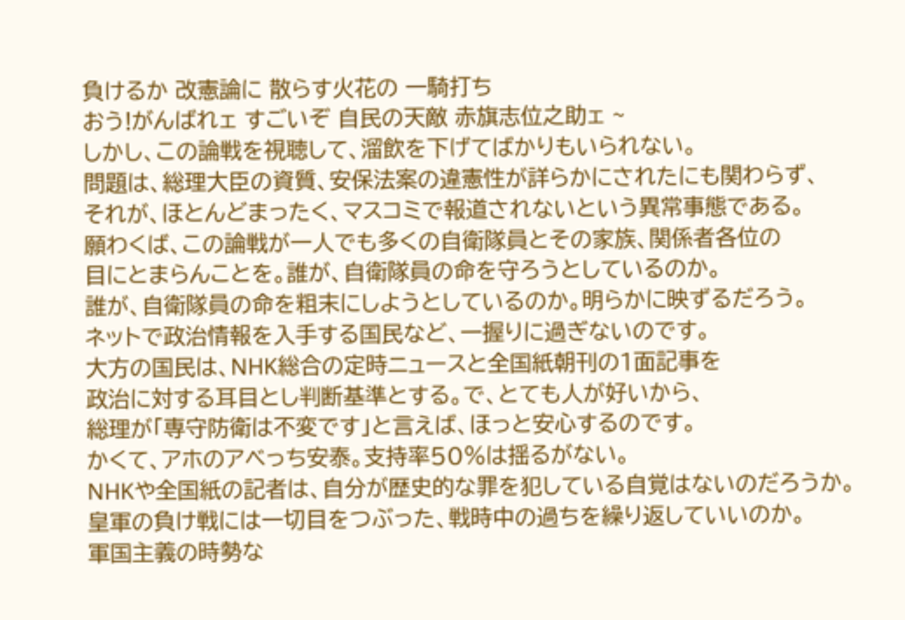負けるか 改憲論に 散らす火花の 一騎打ち
おう!がんばれェ すごいぞ 自民の天敵 赤旗志位之助ェ ~
しかし、この論戦を視聴して、溜飲を下げてばかりもいられない。
問題は、総理大臣の資質、安保法案の違憲性が詳らかにされたにも関わらず、
それが、ほとんどまったく、マスコミで報道されないという異常事態である。
願わくば、この論戦が一人でも多くの自衛隊員とその家族、関係者各位の
目にとまらんことを。誰が、自衛隊員の命を守ろうとしているのか。
誰が、自衛隊員の命を粗末にしようとしているのか。明らかに映ずるだろう。
ネットで政治情報を入手する国民など、一握りに過ぎないのです。
大方の国民は、NHK総合の定時ニュースと全国紙朝刊の1面記事を
政治に対する耳目とし判断基準とする。で、とても人が好いから、
総理が「専守防衛は不変です」と言えば、ほっと安心するのです。
かくて、アホのアベっち安泰。支持率50%は揺るがない。
NHKや全国紙の記者は、自分が歴史的な罪を犯している自覚はないのだろうか。
皇軍の負け戦には一切目をつぶった、戦時中の過ちを繰り返していいのか。
軍国主義の時勢な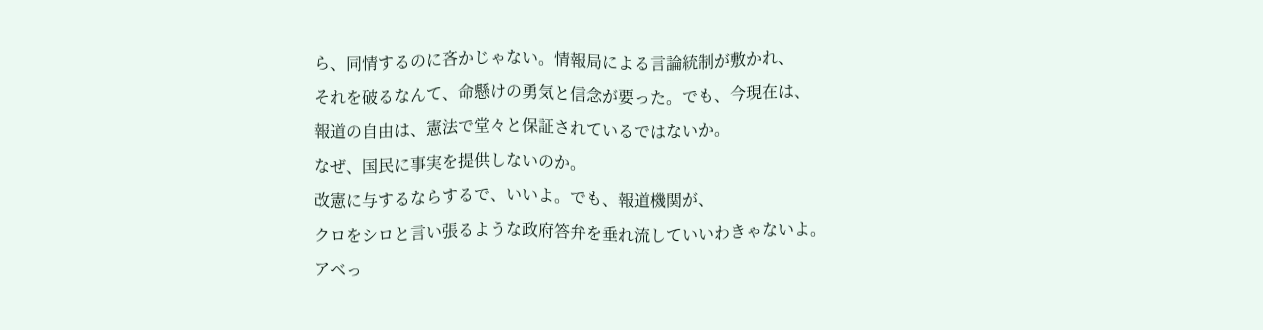ら、同情するのに吝かじゃない。情報局による言論統制が敷かれ、
それを破るなんて、命懸けの勇気と信念が要った。でも、今現在は、
報道の自由は、憲法で堂々と保証されているではないか。
なぜ、国民に事実を提供しないのか。
改憲に与するならするで、いいよ。でも、報道機関が、
クロをシロと言い張るような政府答弁を垂れ流していいわきゃないよ。
アベっ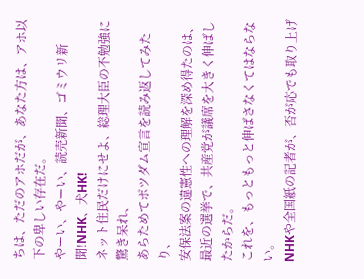ちは、ただのアホだが、あなた方は、アホ以下の卑しい存在だ。
やーい、やーい、読売新聞、ゴミウリ新聞!NHK、犬HK!
ネット住民だけにせよ、総理大臣の不勉強に驚き呆れ、
あらためてポツダム宣言を読み返してみたり、
安保法案の違憲性への理解を深め得たのは、
最近の選挙で、共産党が議席を大きく伸ばしたからだ。
これを、もっともっと伸ばさなくてはならない。
NHKや全国紙の記者が、否が応でも取り上げ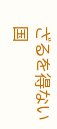ざるを得ない
国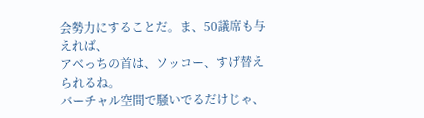会勢力にすることだ。ま、50議席も与えれば、
アベっちの首は、ソッコー、すげ替えられるね。
バーチャル空間で騒いでるだけじゃ、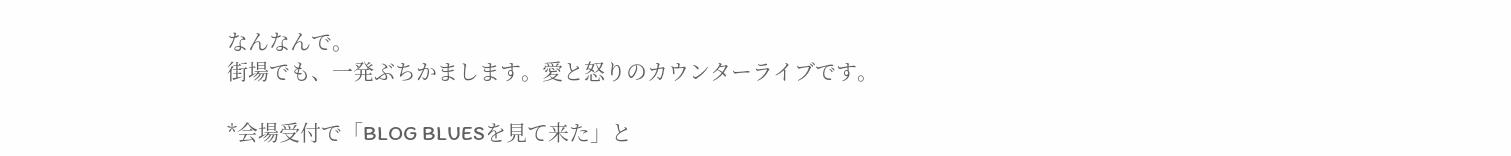なんなんで。
街場でも、一発ぶちかまします。愛と怒りのカウンターライブです。

*会場受付で「BLOG BLUESを見て来た」と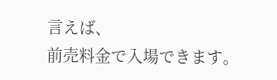言えば、
前売料金で入場できます。